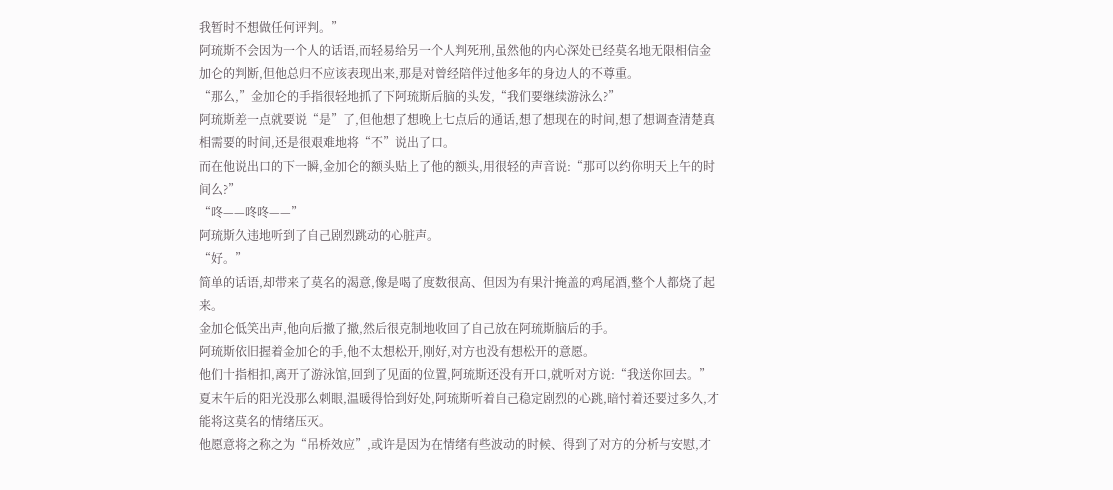我暂时不想做任何评判。”
阿琉斯不会因为一个人的话语,而轻易给另一个人判死刑,虽然他的内心深处已经莫名地无限相信金加仑的判断,但他总归不应该表现出来,那是对曾经陪伴过他多年的身边人的不尊重。
“那么,”金加仑的手指很轻地抓了下阿琉斯后脑的头发,“我们要继续游泳么?”
阿琉斯差一点就要说“是”了,但他想了想晚上七点后的通话,想了想现在的时间,想了想调查清楚真相需要的时间,还是很艰难地将“不”说出了口。
而在他说出口的下一瞬,金加仑的额头贴上了他的额头,用很轻的声音说:“那可以约你明天上午的时间么?”
“咚——咚咚——”
阿琉斯久违地听到了自己剧烈跳动的心脏声。
“好。”
简单的话语,却带来了莫名的渴意,像是喝了度数很高、但因为有果汁掩盖的鸡尾酒,整个人都烧了起来。
金加仑低笑出声,他向后撤了撤,然后很克制地收回了自己放在阿琉斯脑后的手。
阿琉斯依旧握着金加仑的手,他不太想松开,刚好,对方也没有想松开的意愿。
他们十指相扣,离开了游泳馆,回到了见面的位置,阿琉斯还没有开口,就听对方说:“我送你回去。”
夏末午后的阳光没那么刺眼,温暖得恰到好处,阿琉斯听着自己稳定剧烈的心跳,暗忖着还要过多久,才能将这莫名的情绪压灭。
他愿意将之称之为“吊桥效应”,或许是因为在情绪有些波动的时候、得到了对方的分析与安慰,才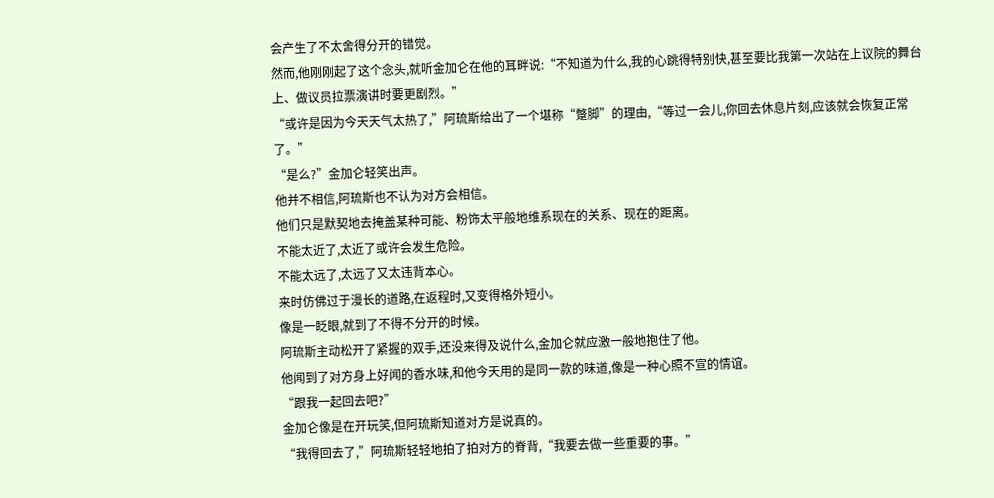会产生了不太舍得分开的错觉。
然而,他刚刚起了这个念头,就听金加仑在他的耳畔说:“不知道为什么,我的心跳得特别快,甚至要比我第一次站在上议院的舞台上、做议员拉票演讲时要更剧烈。”
“或许是因为今天天气太热了,”阿琉斯给出了一个堪称“蹩脚”的理由,“等过一会儿,你回去休息片刻,应该就会恢复正常了。”
“是么?”金加仑轻笑出声。
他并不相信,阿琉斯也不认为对方会相信。
他们只是默契地去掩盖某种可能、粉饰太平般地维系现在的关系、现在的距离。
不能太近了,太近了或许会发生危险。
不能太远了,太远了又太违背本心。
来时仿佛过于漫长的道路,在返程时,又变得格外短小。
像是一眨眼,就到了不得不分开的时候。
阿琉斯主动松开了紧握的双手,还没来得及说什么,金加仑就应激一般地抱住了他。
他闻到了对方身上好闻的香水味,和他今天用的是同一款的味道,像是一种心照不宣的情谊。
“跟我一起回去吧?”
金加仑像是在开玩笑,但阿琉斯知道对方是说真的。
“我得回去了,”阿琉斯轻轻地拍了拍对方的脊背,“我要去做一些重要的事。”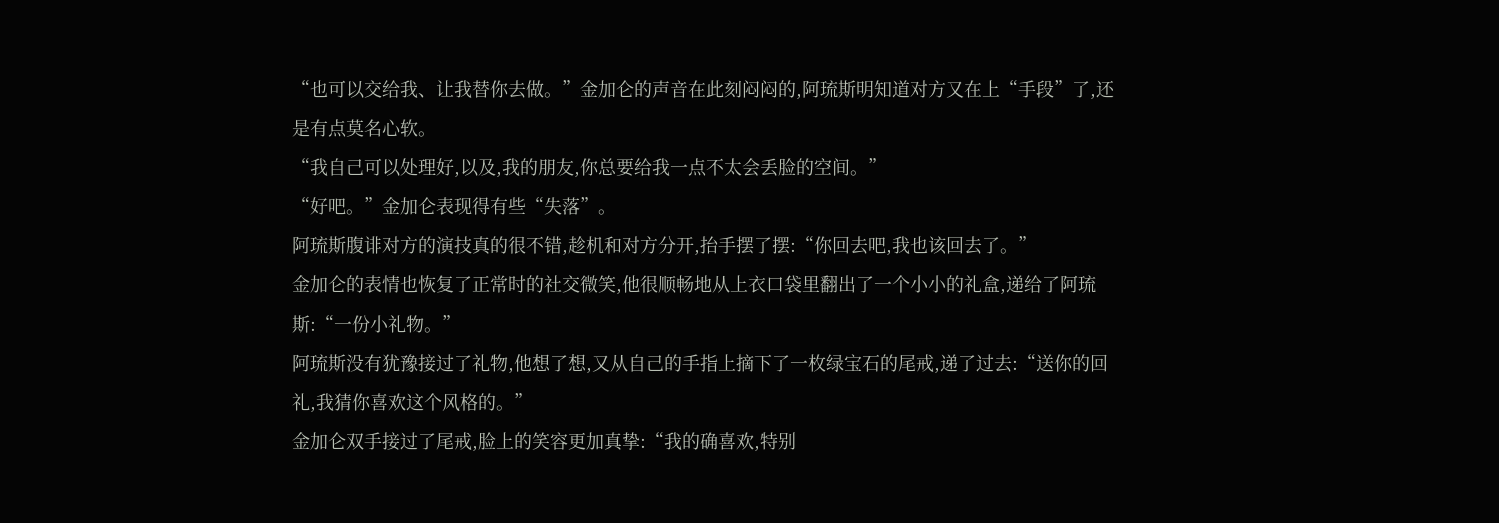“也可以交给我、让我替你去做。”金加仑的声音在此刻闷闷的,阿琉斯明知道对方又在上“手段”了,还是有点莫名心软。
“我自己可以处理好,以及,我的朋友,你总要给我一点不太会丢脸的空间。”
“好吧。”金加仑表现得有些“失落”。
阿琉斯腹诽对方的演技真的很不错,趁机和对方分开,抬手摆了摆:“你回去吧,我也该回去了。”
金加仑的表情也恢复了正常时的社交微笑,他很顺畅地从上衣口袋里翻出了一个小小的礼盒,递给了阿琉斯:“一份小礼物。”
阿琉斯没有犹豫接过了礼物,他想了想,又从自己的手指上摘下了一枚绿宝石的尾戒,递了过去:“送你的回礼,我猜你喜欢这个风格的。”
金加仑双手接过了尾戒,脸上的笑容更加真挚:“我的确喜欢,特别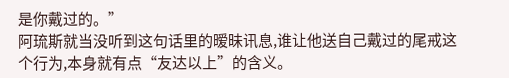是你戴过的。”
阿琉斯就当没听到这句话里的暧昧讯息,谁让他送自己戴过的尾戒这个行为,本身就有点“友达以上”的含义。